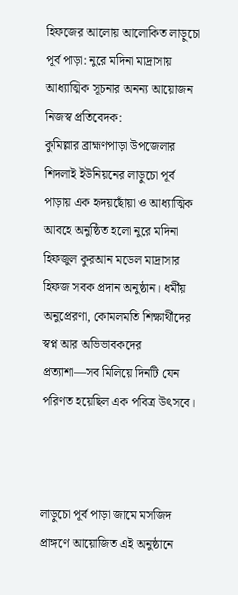হিফজের আলোয় আলোকিত লাড়ুচো পূর্ব পাড়া: নুরে মদিনা মাদ্রাসায় আধ্যাত্মিক সূচনার অনন্য আয়োজন
নিজস্ব প্রতিবেদক:
কুমিল্লার ব্রাহ্মণপাড়া উপজেলার শিদলাই ইউনিয়নের লাড়ুচো পূর্ব পাড়ায় এক হৃদয়ছোঁয়া ও আধ্যাত্মিক আবহে অনুষ্ঠিত হলো নুরে মদিনা হিফজুল কুরআন মডেল মাদ্রাসার হিফজ সবক প্রদান অনুষ্ঠান। ধর্মীয় অনুপ্রেরণা, কোমলমতি শিক্ষার্থীদের স্বপ্ন আর অভিভাবকদের প্রত্যাশা—সব মিলিয়ে দিনটি যেন পরিণত হয়েছিল এক পবিত্র উৎসবে।



লাড়ুচো পূর্ব পাড়া জামে মসজিদ প্রাঙ্গণে আয়োজিত এই অনুষ্ঠানে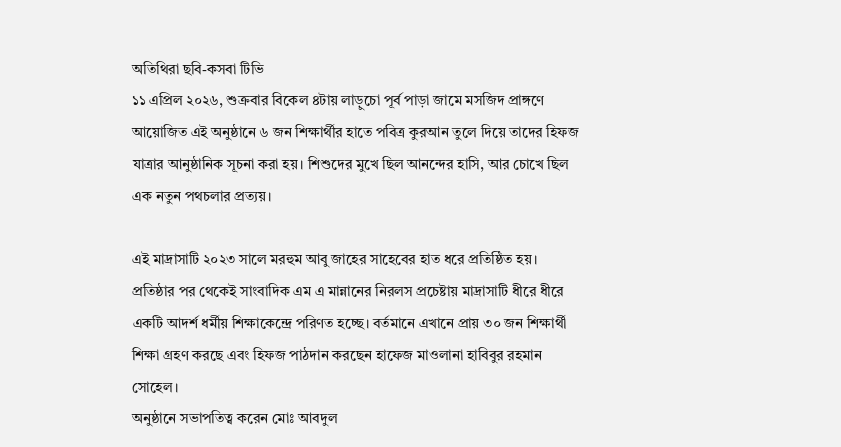অতিথিরা ছবি-কসবা টিভি
১১ এপ্রিল ২০২৬, শুক্রবার বিকেল ৪টায় লাড়ুচো পূর্ব পাড়া জামে মসজিদ প্রাঙ্গণে আয়োজিত এই অনুষ্ঠানে ৬ জন শিক্ষার্থীর হাতে পবিত্র কুরআন তুলে দিয়ে তাদের হিফজ যাত্রার আনুষ্ঠানিক সূচনা করা হয়। শিশুদের মুখে ছিল আনন্দের হাসি, আর চোখে ছিল এক নতুন পথচলার প্রত্যয়।

এই মাদ্রাসাটি ২০২৩ সালে মরহুম আবু জাহের সাহেবের হাত ধরে প্রতিষ্ঠিত হয়। প্রতিষ্ঠার পর থেকেই সাংবাদিক এম এ মান্নানের নিরলস প্রচেষ্টায় মাদ্রাসাটি ধীরে ধীরে একটি আদর্শ ধর্মীয় শিক্ষাকেন্দ্রে পরিণত হচ্ছে। বর্তমানে এখানে প্রায় ৩০ জন শিক্ষার্থী শিক্ষা গ্রহণ করছে এবং হিফজ পাঠদান করছেন হাফেজ মাওলানা হাবিবুর রহমান সোহেল।
অনুষ্ঠানে সভাপতিত্ব করেন মোঃ আবদুল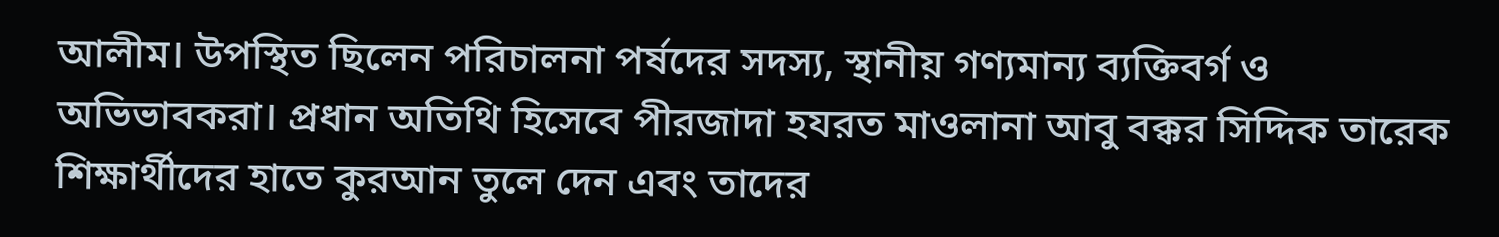আলীম। উপস্থিত ছিলেন পরিচালনা পর্ষদের সদস্য, স্থানীয় গণ্যমান্য ব্যক্তিবর্গ ও অভিভাবকরা। প্রধান অতিথি হিসেবে পীরজাদা হযরত মাওলানা আবু বক্কর সিদ্দিক তারেক শিক্ষার্থীদের হাতে কুরআন তুলে দেন এবং তাদের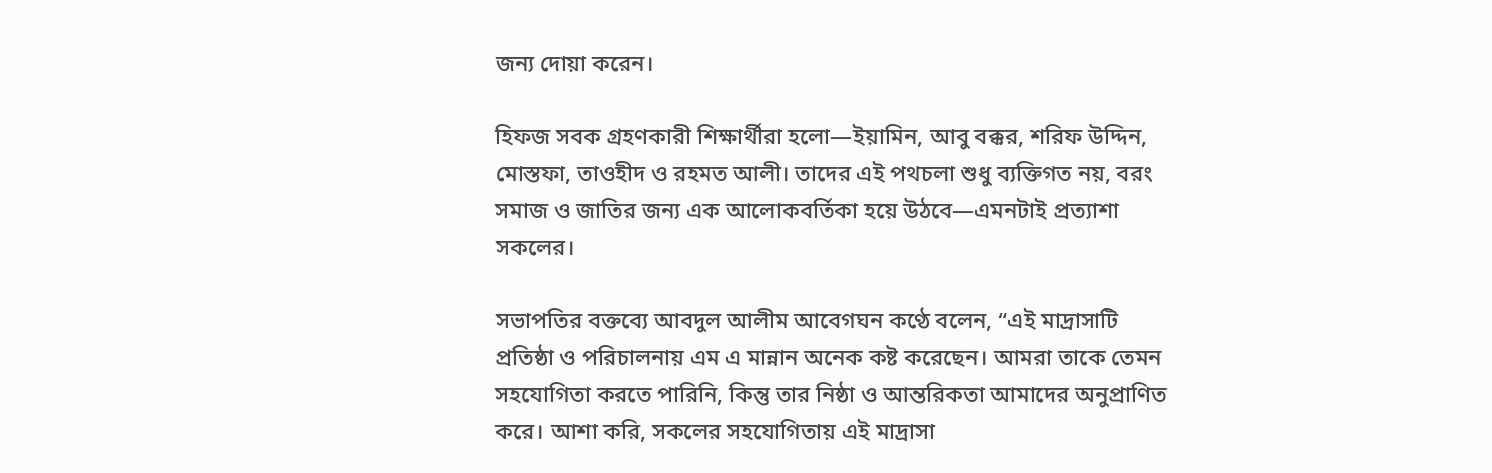জন্য দোয়া করেন।

হিফজ সবক গ্রহণকারী শিক্ষার্থীরা হলো—ইয়ামিন, আবু বক্কর, শরিফ উদ্দিন, মোস্তফা, তাওহীদ ও রহমত আলী। তাদের এই পথচলা শুধু ব্যক্তিগত নয়, বরং সমাজ ও জাতির জন্য এক আলোকবর্তিকা হয়ে উঠবে—এমনটাই প্রত্যাশা সকলের।

সভাপতির বক্তব্যে আবদুল আলীম আবেগঘন কণ্ঠে বলেন, “এই মাদ্রাসাটি প্রতিষ্ঠা ও পরিচালনায় এম এ মান্নান অনেক কষ্ট করেছেন। আমরা তাকে তেমন সহযোগিতা করতে পারিনি, কিন্তু তার নিষ্ঠা ও আন্তরিকতা আমাদের অনুপ্রাণিত করে। আশা করি, সকলের সহযোগিতায় এই মাদ্রাসা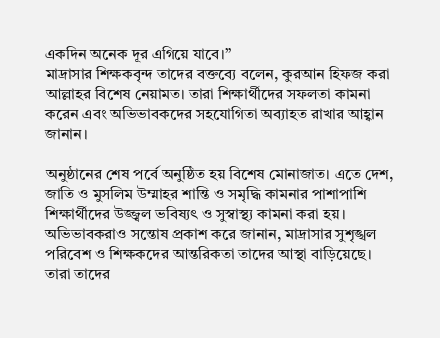একদিন অনেক দূর এগিয়ে যাবে।”
মাদ্রাসার শিক্ষকবৃন্দ তাদের বক্তব্যে বলেন, কুরআন হিফজ করা আল্লাহর বিশেষ নেয়ামত। তারা শিক্ষার্থীদের সফলতা কামনা করেন এবং অভিভাবকদের সহযোগিতা অব্যাহত রাখার আহ্বান জানান।

অনুষ্ঠানের শেষ পর্বে অনুষ্ঠিত হয় বিশেষ মোনাজাত। এতে দেশ, জাতি ও মুসলিম উম্মাহর শান্তি ও সমৃদ্ধি কামনার পাশাপাশি শিক্ষার্থীদের উজ্জ্বল ভবিষ্যৎ ও সুস্বাস্থ্য কামনা করা হয়।
অভিভাবকরাও সন্তোষ প্রকাশ করে জানান, মাদ্রাসার সুশৃঙ্খল পরিবেশ ও শিক্ষকদের আন্তরিকতা তাদের আস্থা বাড়িয়েছে। তারা তাদের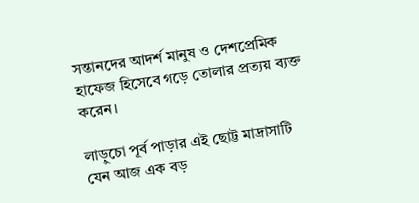সন্তানদের আদর্শ মানুষ ও দেশপ্রেমিক হাফেজ হিসেবে গড়ে তোলার প্রত্যয় ব্যক্ত করেন।

লাড়ুচো পূর্ব পাড়ার এই ছোট্ট মাদ্রাসাটি যেন আজ এক বড়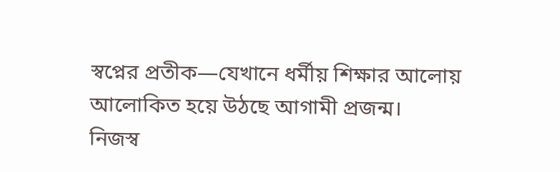স্বপ্নের প্রতীক—যেখানে ধর্মীয় শিক্ষার আলোয় আলোকিত হয়ে উঠছে আগামী প্রজন্ম।
নিজস্ব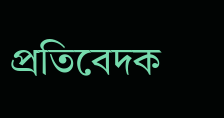প্রতিবেদক